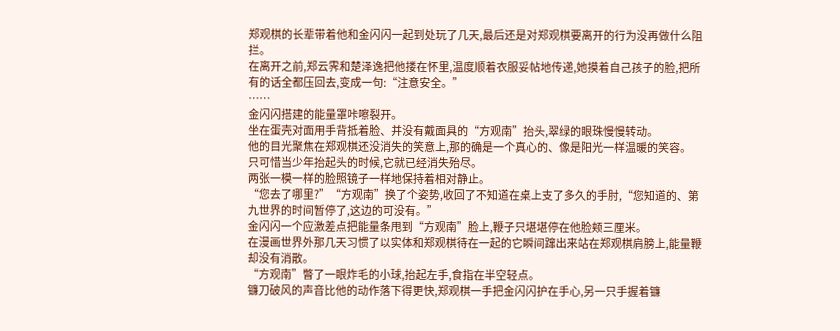郑观棋的长辈带着他和金闪闪一起到处玩了几天,最后还是对郑观棋要离开的行为没再做什么阻拦。
在离开之前,郑云霁和楚泽逸把他搂在怀里,温度顺着衣服妥帖地传递,她摸着自己孩子的脸,把所有的话全都压回去,变成一句:“注意安全。”
……
金闪闪搭建的能量罩咔嚓裂开。
坐在蛋壳对面用手背抵着脸、并没有戴面具的“方观南”抬头,翠绿的眼珠慢慢转动。
他的目光聚焦在郑观棋还没消失的笑意上,那的确是一个真心的、像是阳光一样温暖的笑容。
只可惜当少年抬起头的时候,它就已经消失殆尽。
两张一模一样的脸照镜子一样地保持着相对静止。
“您去了哪里?”“方观南”换了个姿势,收回了不知道在桌上支了多久的手肘,“您知道的、第九世界的时间暂停了,这边的可没有。”
金闪闪一个应激差点把能量条甩到“方观南”脸上,鞭子只堪堪停在他脸颊三厘米。
在漫画世界外那几天习惯了以实体和郑观棋待在一起的它瞬间蹿出来站在郑观棋肩膀上,能量鞭却没有消散。
“方观南”瞥了一眼炸毛的小球,抬起左手,食指在半空轻点。
镰刀破风的声音比他的动作落下得更快,郑观棋一手把金闪闪护在手心,另一只手握着镰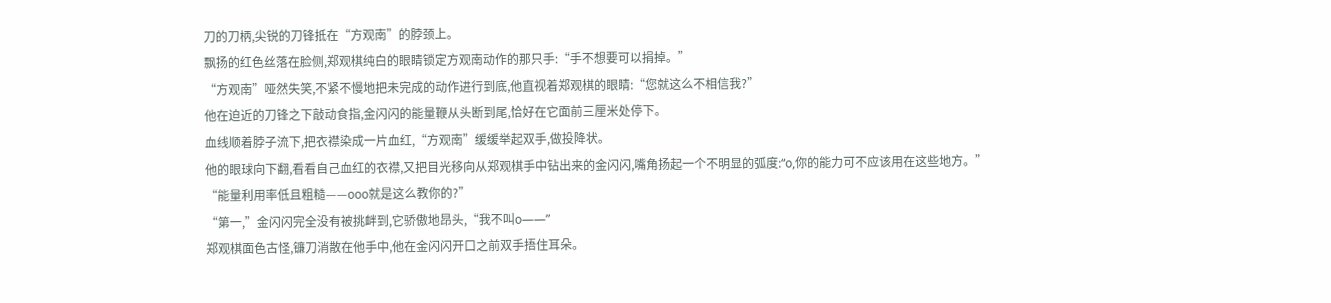刀的刀柄,尖锐的刀锋抵在“方观南”的脖颈上。
飘扬的红色丝落在脸侧,郑观棋纯白的眼睛锁定方观南动作的那只手:“手不想要可以捐掉。”
“方观南”哑然失笑,不紧不慢地把未完成的动作进行到底,他直视着郑观棋的眼睛:“您就这么不相信我?”
他在迫近的刀锋之下敲动食指,金闪闪的能量鞭从头断到尾,恰好在它面前三厘米处停下。
血线顺着脖子流下,把衣襟染成一片血红,“方观南”缓缓举起双手,做投降状。
他的眼球向下翻,看看自己血红的衣襟,又把目光移向从郑观棋手中钻出来的金闪闪,嘴角扬起一个不明显的弧度:“o,你的能力可不应该用在这些地方。”
“能量利用率低且粗糙——ooo就是这么教你的?”
“第一,”金闪闪完全没有被挑衅到,它骄傲地昂头,“我不叫o——”
郑观棋面色古怪,镰刀消散在他手中,他在金闪闪开口之前双手捂住耳朵。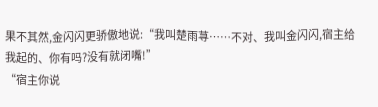果不其然,金闪闪更骄傲地说:“我叫楚雨荨……不对、我叫金闪闪,宿主给我起的、你有吗?没有就闭嘴!”
“宿主你说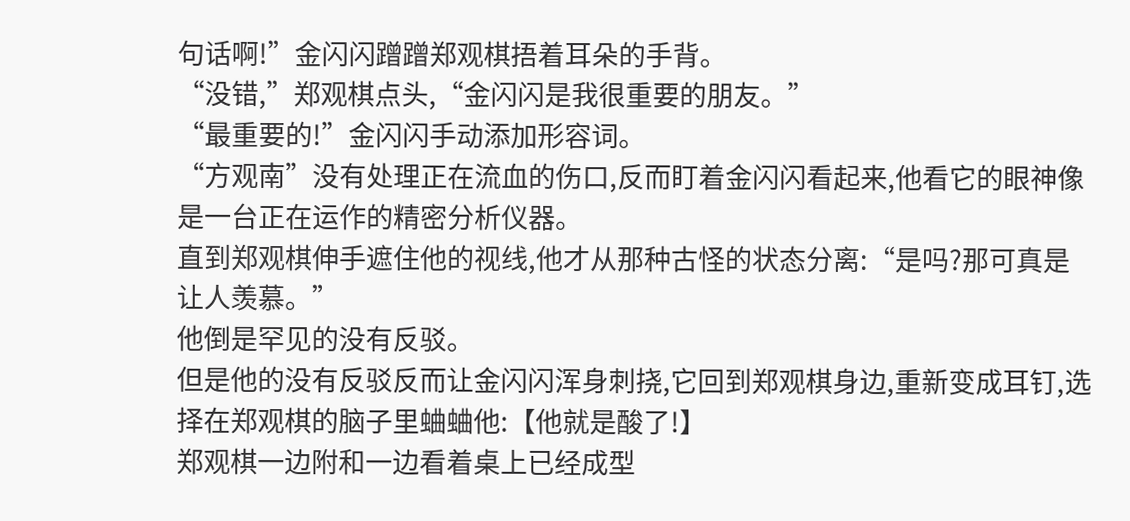句话啊!”金闪闪蹭蹭郑观棋捂着耳朵的手背。
“没错,”郑观棋点头,“金闪闪是我很重要的朋友。”
“最重要的!”金闪闪手动添加形容词。
“方观南”没有处理正在流血的伤口,反而盯着金闪闪看起来,他看它的眼神像是一台正在运作的精密分析仪器。
直到郑观棋伸手遮住他的视线,他才从那种古怪的状态分离:“是吗?那可真是让人羡慕。”
他倒是罕见的没有反驳。
但是他的没有反驳反而让金闪闪浑身刺挠,它回到郑观棋身边,重新变成耳钉,选择在郑观棋的脑子里蛐蛐他:【他就是酸了!】
郑观棋一边附和一边看着桌上已经成型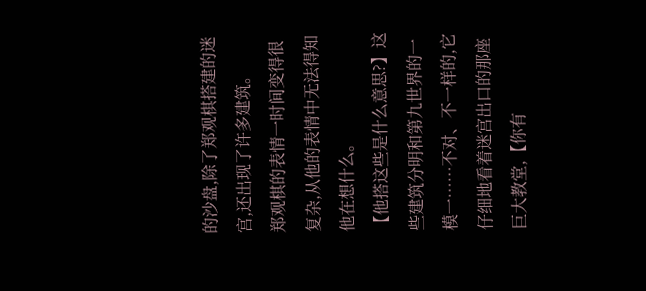的沙盘,除了郑观棋搭建的迷宫,还出现了许多建筑。
郑观棋的表情一时间变得很复杂,从他的表情中无法得知他在想什么。
【他搭这些是什么意思?】这些建筑分明和第九世界的一模一……不对、不一样的,它仔细地看着迷宫出口的那座巨大教堂,【你有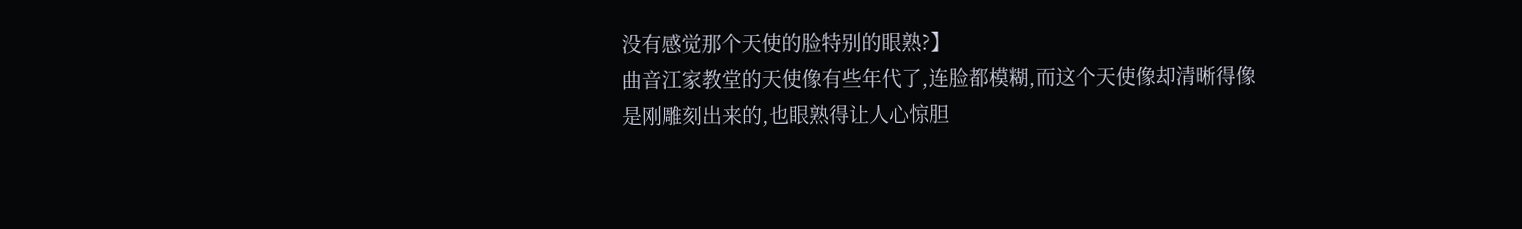没有感觉那个天使的脸特别的眼熟?】
曲音江家教堂的天使像有些年代了,连脸都模糊,而这个天使像却清晰得像是刚雕刻出来的,也眼熟得让人心惊胆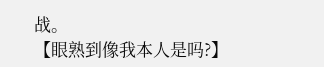战。
【眼熟到像我本人是吗?】